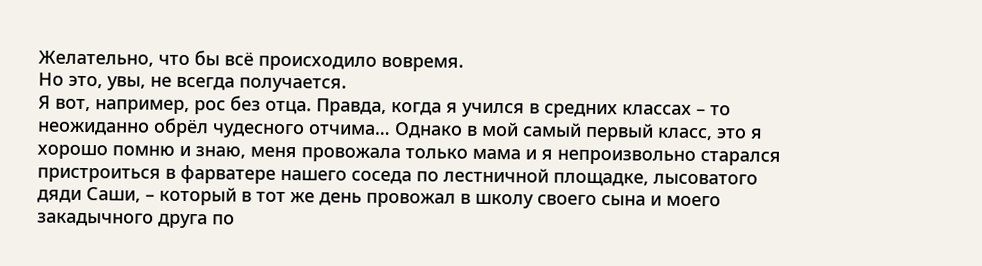Желательно, что бы всё происходило вовремя.
Но это, увы, не всегда получается.
Я вот, например, рос без отца. Правда, когда я учился в средних классах – то неожиданно обрёл чудесного отчима… Однако в мой самый первый класс, это я хорошо помню и знаю, меня провожала только мама и я непроизвольно старался пристроиться в фарватере нашего соседа по лестничной площадке, лысоватого дяди Саши, – который в тот же день провожал в школу своего сына и моего закадычного друга по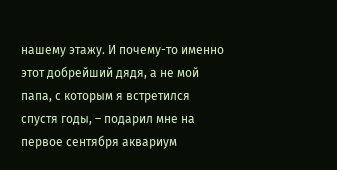нашему этажу. И почему-то именно этот добрейший дядя, а не мой папа, с которым я встретился спустя годы, – подарил мне на первое сентября аквариум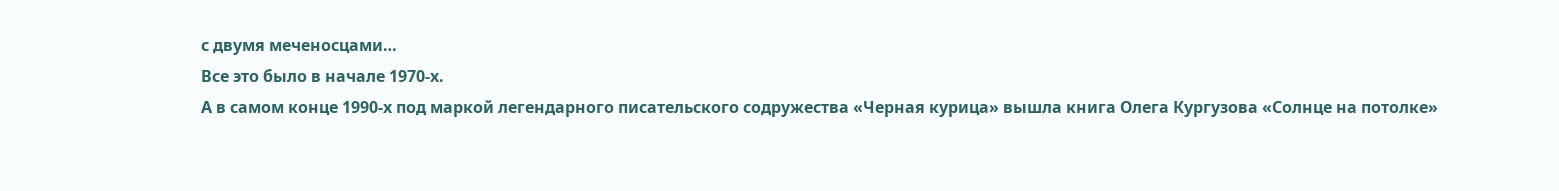с двумя меченосцами…
Все это было в начале 1970-х.
А в самом конце 1990-х под маркой легендарного писательского содружества «Черная курица» вышла книга Олега Кургузова «Солнце на потолке»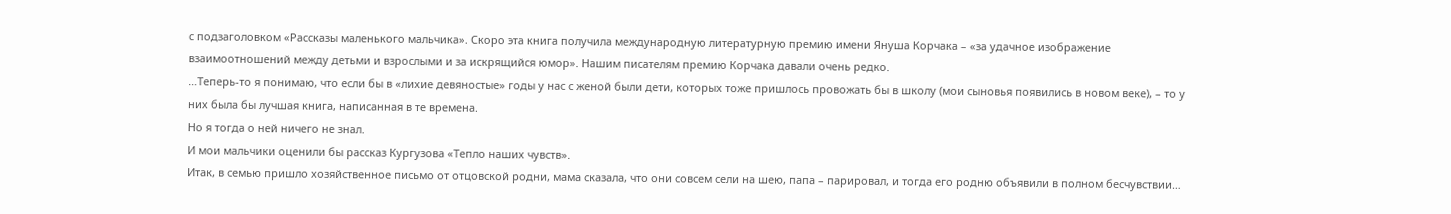с подзаголовком «Рассказы маленького мальчика». Скоро эта книга получила международную литературную премию имени Януша Корчака – «за удачное изображение взаимоотношений между детьми и взрослыми и за искрящийся юмор». Нашим писателям премию Корчака давали очень редко.
…Теперь-то я понимаю, что если бы в «лихие девяностые» годы у нас с женой были дети, которых тоже пришлось провожать бы в школу (мои сыновья появились в новом веке), – то у них была бы лучшая книга, написанная в те времена.
Но я тогда о ней ничего не знал.
И мои мальчики оценили бы рассказ Кургузова «Тепло наших чувств».
Итак, в семью пришло хозяйственное письмо от отцовской родни, мама сказала, что они совсем сели на шею, папа – парировал, и тогда его родню объявили в полном бесчувствии…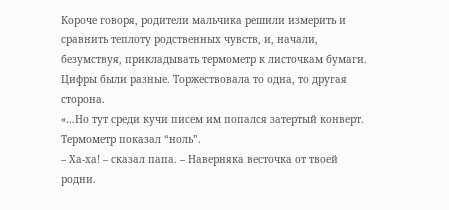Короче говоря, родители мальчика решили измерить и сравнить теплоту родственных чувств, и, начали, безумствуя, прикладывать термометр к листочкам бумаги. Цифры были разные. Торжествовала то одна, то другая сторона.
«…Но тут среди кучи писем им попался затертый конверт. Термометр показал “ноль”.
– Ха-ха! – сказал папа. – Наверняка весточка от твоей родни.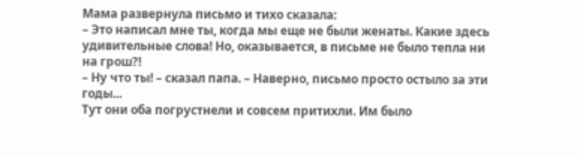Мама развернула письмо и тихо сказала:
– Это написал мне ты, когда мы еще не были женаты. Какие здесь удивительные слова! Но, оказывается, в письме не было тепла ни на грош?!
– Ну что ты! – сказал папа. – Наверно, письмо просто остыло за эти годы...
Тут они оба погрустнели и совсем притихли. Им было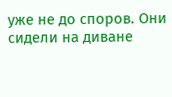уже не до споров. Они сидели на диване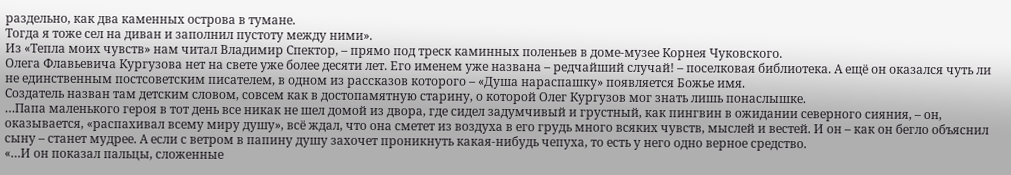раздельно, как два каменных острова в тумане.
Тогда я тоже сел на диван и заполнил пустоту между ними».
Из «Тепла моих чувств» нам читал Владимир Спектор, – прямо под треск каминных поленьев в доме-музее Корнея Чуковского.
Олега Флавьевича Кургузова нет на свете уже более десяти лет. Его именем уже названа – редчайший случай! – поселковая библиотека. А ещё он оказался чуть ли не единственным постсоветским писателем, в одном из рассказов которого – «Душа нараспашку» появляется Божье имя.
Создатель назван там детским словом, совсем как в достопамятную старину, о которой Олег Кургузов мог знать лишь понаслышке.
…Папа маленького героя в тот день все никак не шел домой из двора, где сидел задумчивый и грустный, как пингвин в ожидании северного сияния, – он, оказывается, «распахивал всему миру душу», всё ждал, что она сметет из воздуха в его грудь много всяких чувств, мыслей и вестей. И он – как он бегло объяснил сыну – станет мудрее. А если с ветром в папину душу захочет проникнуть какая-нибудь чепуха, то есть у него одно верное средство.
«…И он показал пальцы, сложенные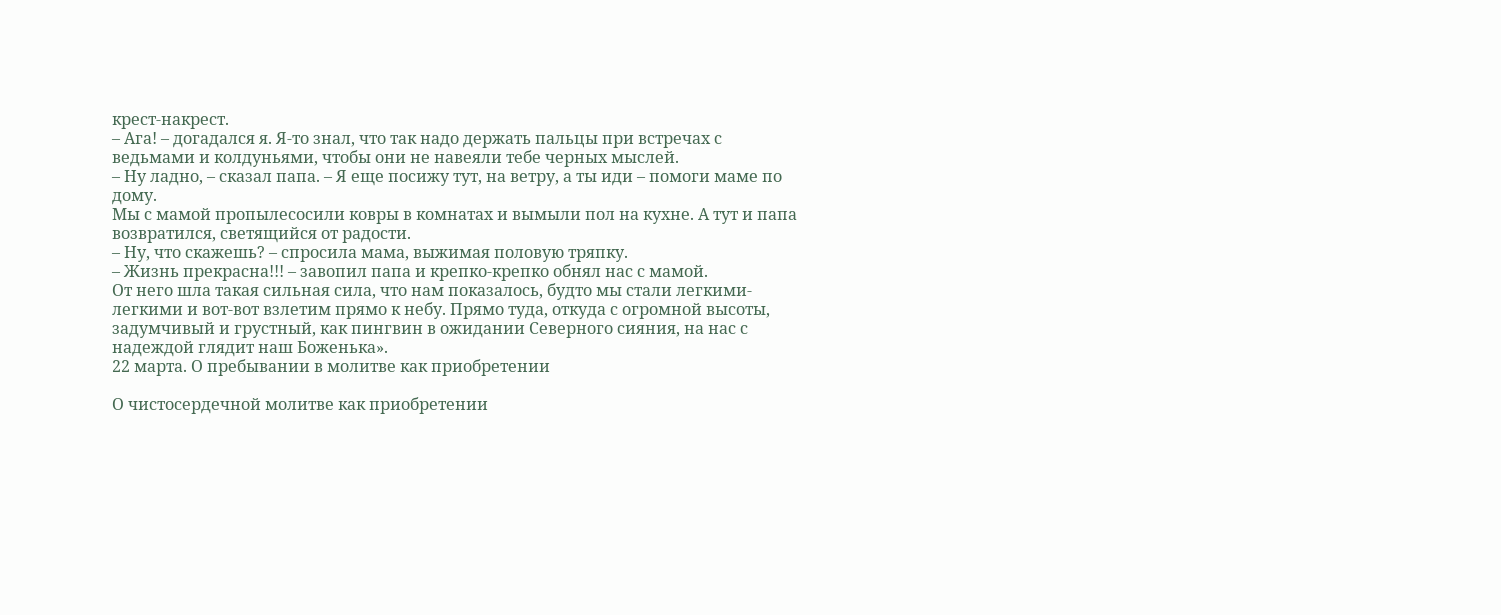крест-накрест.
– Ага! – догадался я. Я-то знал, что так надо держать пальцы при встречах с ведьмами и колдуньями, чтобы они не навеяли тебе черных мыслей.
– Ну ладно, – сказал папа. – Я еще посижу тут, на ветру, а ты иди – помоги маме по дому.
Мы с мамой пропылесосили ковры в комнатах и вымыли пол на кухне. А тут и папа возвратился, светящийся от радости.
– Ну, что скажешь? – спросила мама, выжимая половую тряпку.
– Жизнь прекрасна!!! – завопил папа и крепко-крепко обнял нас с мамой.
От него шла такая сильная сила, что нам показалось, будто мы стали легкими-легкими и вот-вот взлетим прямо к небу. Прямо туда, откуда с огромной высоты, задумчивый и грустный, как пингвин в ожидании Северного сияния, на нас с надеждой глядит наш Боженька».
22 марта. О пребывании в молитве как приобретении

О чистосердечной молитве как приобретении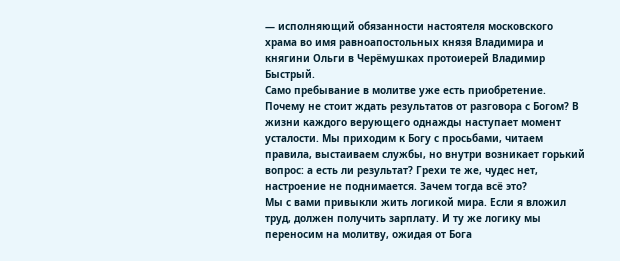— исполняющий обязанности настоятеля московского храма во имя равноапостольных князя Владимира и княгини Ольги в Черёмушках протоиерей Владимир Быстрый.
Само пребывание в молитве уже есть приобретение. Почему не стоит ждать результатов от разговора с Богом? В жизни каждого верующего однажды наступает момент усталости. Мы приходим к Богу с просьбами, читаем правила, выстаиваем службы, но внутри возникает горький вопрос: а есть ли результат? Грехи те же, чудес нет, настроение не поднимается. Зачем тогда всё это?
Мы с вами привыкли жить логикой мира. Если я вложил труд, должен получить зарплату. И ту же логику мы переносим на молитву, ожидая от Бога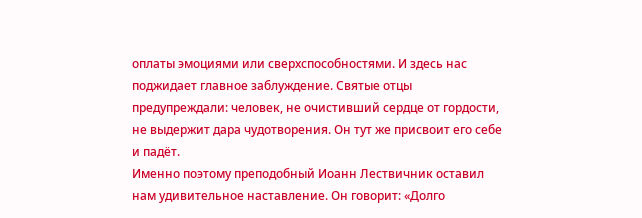оплаты эмоциями или сверхспособностями. И здесь нас поджидает главное заблуждение. Святые отцы предупреждали: человек, не очистивший сердце от гордости, не выдержит дара чудотворения. Он тут же присвоит его себе и падёт.
Именно поэтому преподобный Иоанн Лествичник оставил нам удивительное наставление. Он говорит: «Долго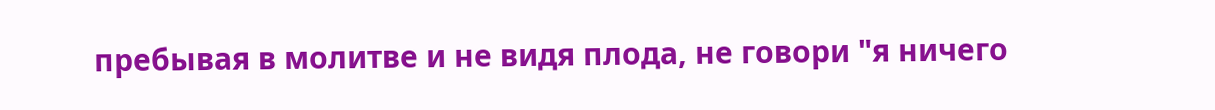пребывая в молитве и не видя плода, не говори "я ничего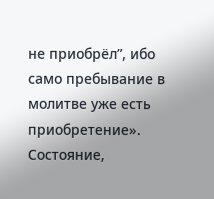не приобрёл”, ибо само пребывание в молитве уже есть приобретение». Состояние,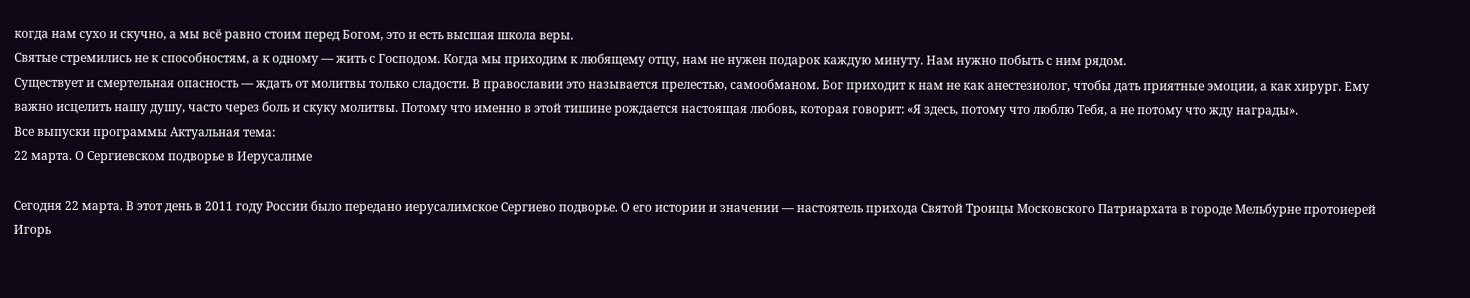когда нам сухо и скучно, а мы всё равно стоим перед Богом, это и есть высшая школа веры.
Святые стремились не к способностям, а к одному — жить с Господом. Когда мы приходим к любящему отцу, нам не нужен подарок каждую минуту. Нам нужно побыть с ним рядом.
Существует и смертельная опасность — ждать от молитвы только сладости. В православии это называется прелестью, самообманом. Бог приходит к нам не как анестезиолог, чтобы дать приятные эмоции, а как хирург. Ему важно исцелить нашу душу, часто через боль и скуку молитвы. Потому что именно в этой тишине рождается настоящая любовь, которая говорит: «Я здесь, потому что люблю Тебя, а не потому что жду награды».
Все выпуски программы Актуальная тема:
22 марта. О Сергиевском подворье в Иерусалиме

Сегодня 22 марта. В этот день в 2011 году России было передано иерусалимское Сергиево подворье. О его истории и значении — настоятель прихода Святой Троицы Московского Патриархата в городе Мельбурне протоиерей Игорь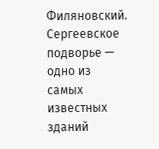Филяновский.
Сергеевское подворье — одно из самых известных зданий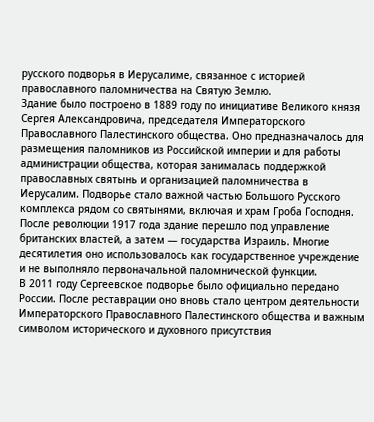русского подворья в Иерусалиме, связанное с историей православного паломничества на Святую Землю.
Здание было построено в 1889 году по инициативе Великого князя Сергея Александровича, председателя Императорского Православного Палестинского общества. Оно предназначалось для размещения паломников из Российской империи и для работы администрации общества, которая занималась поддержкой православных святынь и организацией паломничества в Иерусалим. Подворье стало важной частью Большого Русского комплекса рядом со святынями, включая и храм Гроба Господня.
После революции 1917 года здание перешло под управление британских властей, а затем — государства Израиль. Многие десятилетия оно использовалось как государственное учреждение и не выполняло первоначальной паломнической функции.
В 2011 году Сергеевское подворье было официально передано России. После реставрации оно вновь стало центром деятельности Императорского Православного Палестинского общества и важным символом исторического и духовного присутствия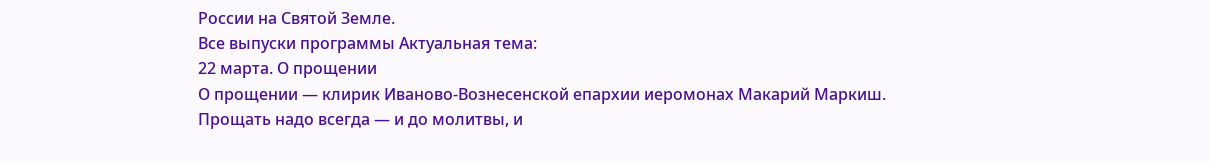России на Святой Земле.
Все выпуски программы Актуальная тема:
22 марта. О прощении
О прощении — клирик Иваново-Вознесенской епархии иеромонах Макарий Маркиш.
Прощать надо всегда — и до молитвы, и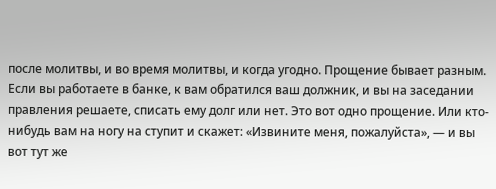после молитвы, и во время молитвы, и когда угодно. Прощение бывает разным.
Если вы работаете в банке, к вам обратился ваш должник, и вы на заседании правления решаете, списать ему долг или нет. Это вот одно прощение. Или кто-нибудь вам на ногу на ступит и скажет: «Извините меня, пожалуйста», — и вы вот тут же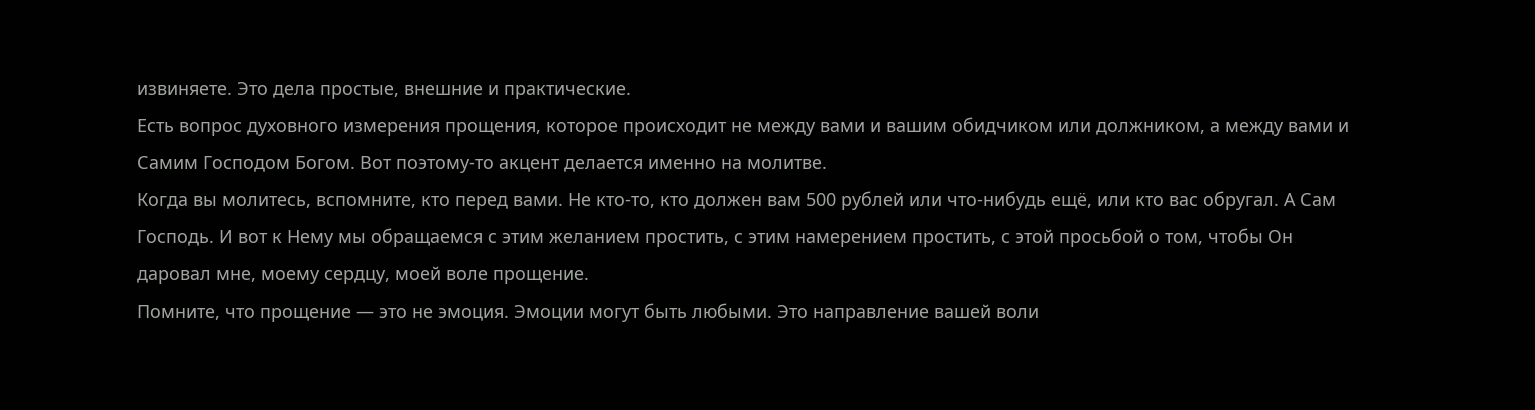извиняете. Это дела простые, внешние и практические.
Есть вопрос духовного измерения прощения, которое происходит не между вами и вашим обидчиком или должником, а между вами и Самим Господом Богом. Вот поэтому-то акцент делается именно на молитве.
Когда вы молитесь, вспомните, кто перед вами. Не кто-то, кто должен вам 500 рублей или что-нибудь ещё, или кто вас обругал. А Сам Господь. И вот к Нему мы обращаемся с этим желанием простить, с этим намерением простить, с этой просьбой о том, чтобы Он даровал мне, моему сердцу, моей воле прощение.
Помните, что прощение — это не эмоция. Эмоции могут быть любыми. Это направление вашей воли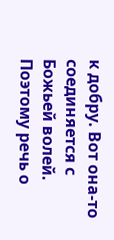к добру. Вот она-то соединяется с Божьей волей. Поэтому речь о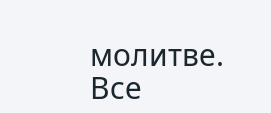молитве.
Все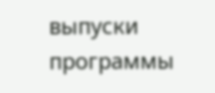выпуски программы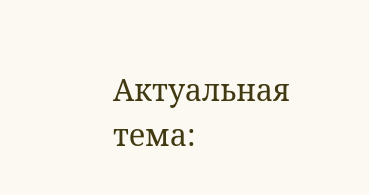Актуальная тема: